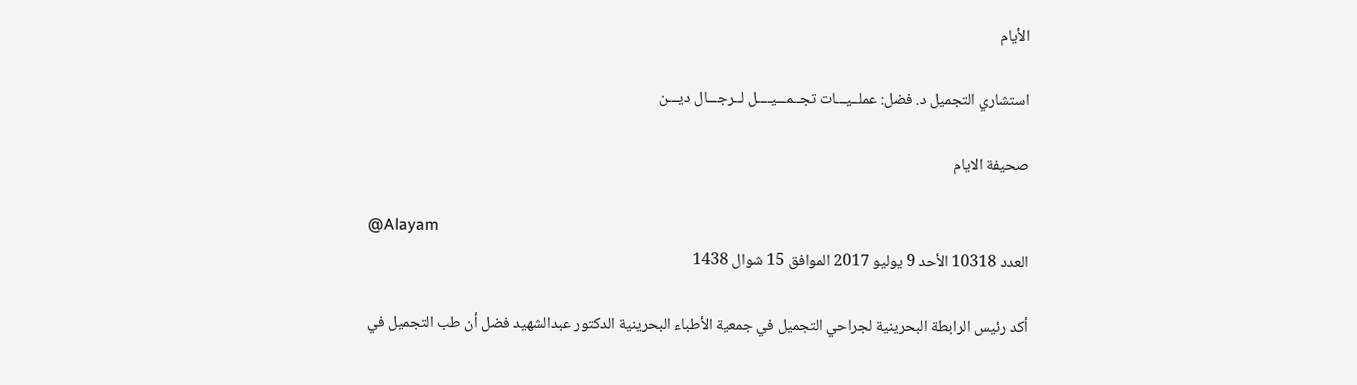الأيام

استشاري التجميل د. فضل: عملــيـــات تجــمـــيــــل لــرجـــال ديـــن

صحيفة الايام

@Alayam
العدد 10318 الأحد 9 يوليو 2017 الموافق 15 شوال 1438

أكد رئيس الرابطة البحرينية لجراحي التجميل في جمعية الأطباء البحرينية الدكتور عبدالشهيد فضل أن طب التجميل في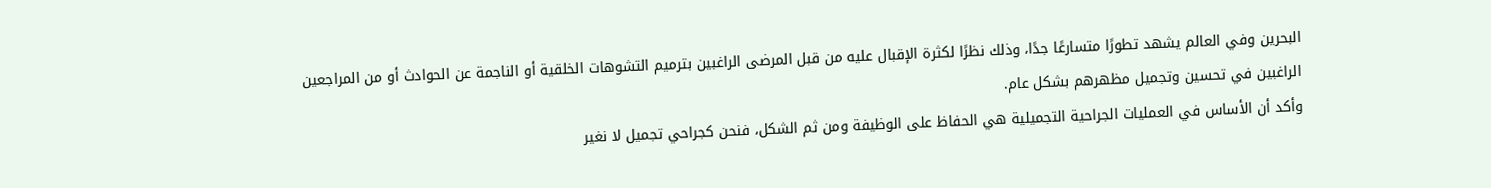البحرين وفي العالم يشهد تطورًا متسارعًا جدًا، وذلك نظرًا لكثرة الإقبال عليه من قبل المرضى الراغبين بترميم التشوهات الخلقية أو الناجمة عن الحوادث أو من المراجعين الراغبين في تحسين وتجميل مظهرهم بشكل عام.
وأكد أن الأساس في العمليات الجراحية التجميلية هي الحفاظ على الوظيفة ومن ثم الشكل، فنحن كجراحي تجميل لا نغير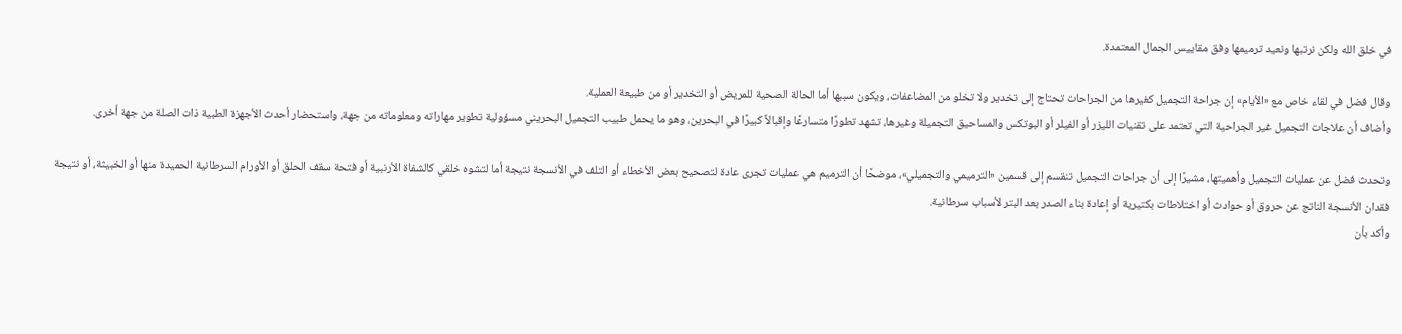في خلق الله ولكن نرتبها ونعيد ترميمها وفق مقاييس الجمال المعتمدة.

وقال فضل في لقاء خاص مع «الأيام» إن جراحة التجميل كغيرها من الجراحات تحتاج إلى تخدير ولا تخلو من المضاعفات، ويكون سببها أما الحالة الصحية للمريض أو التخدير أو من طبيعة العملية.
وأضاف أن علاجات التجميل غير الجراحية التي تعتمد على تقنيات الليزر أو الفيلر أو البوتكس والمساحيق التجميلة وغيرها، تشهد تطورًا متسارعًا وإقبالاً كبيرًا في البحرين، وهو ما يحمل طبيب التجميل البحريني مسؤولية تطوير مهاراته ومعلوماته من جهة، واستحضار أحدث الأجهزة الطبية ذات الصلة من جهة أخرى.

وتحدث فضل عن عمليات التجميل وأهميتها، مشيرًا إلى أن جراحات التجميل تنقسم إلى قسمين «الترميمي والتجميلي»، موضحًا أن الترميم هي عمليات تجرى عادة لتصحيح بعض الأخطاء أو التلف في الأنسجة نتيجة أما لتشوه خلقي كالشفاة الأرنبية أو فتحة سقف الحلق أو الأورام السرطانية الحميدة منها أو الخبيثة، أو نتيجة فقدان الأنسجة الناتج عن حروق أو حوادث أو اختلاطات بكتيرية أو إعادة بناء الصدر بعد البتر لأسباب سرطانية.
وأكد بأن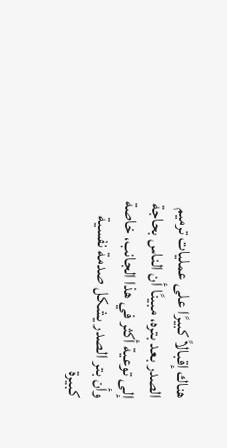هناك إقبالاً كبيرًا على عمليات ترميم الصدر بعد بتره، مبينًا أن الناس بحاجة إلى توعية أكثر في هذا الجانب، خاصة وأن بتر الصدر يشكل صدمة نفسية كبيرة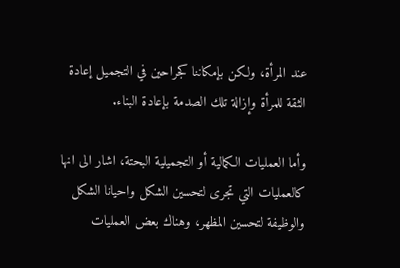عند المرأة، ولكن بإمكاننا كجراحين في التجميل إعادة الثقة للمرأة وإزالة تلك الصدمة بإعادة البناء.

وأما العمليات الكمالية أو التجميلية البحتة، اشار الى انها كالعمليات التي تجرى لتحسين الشكل واحيانا الشكل والوظيفة لتحسين المظهر، وهناك بعض العمليات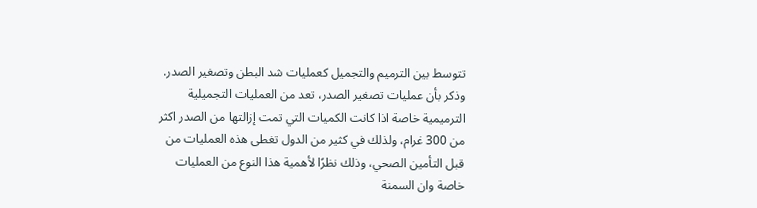تتوسط بين الترميم والتجميل كعمليات شد البطن وتصغير الصدر.
وذكر بأن عمليات تصغير الصدر، تعد من العمليات التجميلية الترميمية خاصة اذا كانت الكميات التي تمت إزالتها من الصدر اكثر من 300 غرام، ولذلك في كثير من الدول تغطى هذه العمليات من قبل التأمين الصحي، وذلك نظرًا لأهمية هذا النوع من العمليات خاصة وان السمنة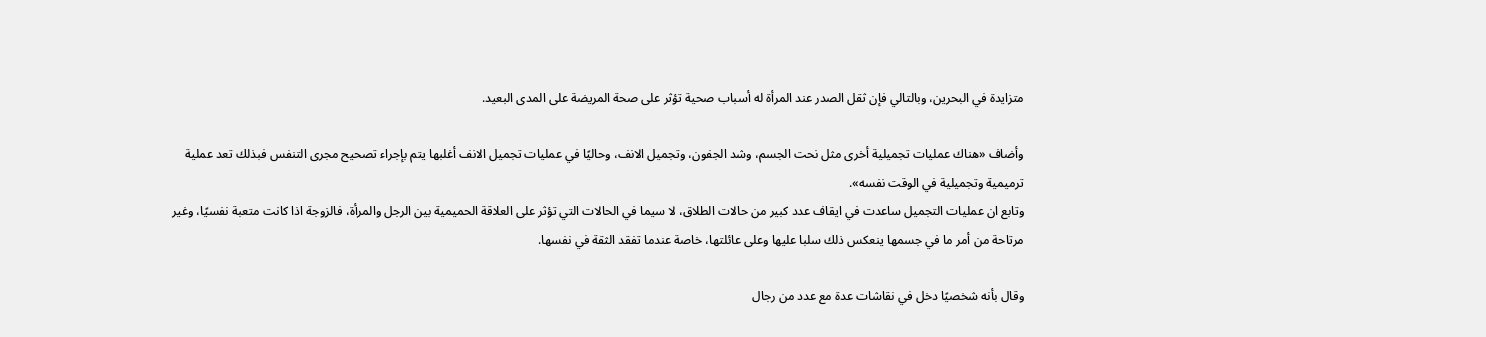متزايدة في البحرين، وبالتالي فإن ثقل الصدر عند المرأة له أسباب صحية تؤثر على صحة المريضة على المدى البعيد.

وأضاف «هناك عمليات تجميلية أخرى مثل نحت الجسم، وشد الجفون، وتجميل الانف، وحاليًا في عمليات تجميل الانف أغلبها يتم بإجراء تصحيح مجرى التنفس فبذلك تعد عملية ترميمية وتجميلية في الوقت نفسه».
وتابع ان عمليات التجميل ساعدت في ايقاف عدد كبير من حالات الطلاق، لا سيما في الحالات التي تؤثر على العلاقة الحميمية بين الرجل والمرأة، فالزوجة اذا كانت متعبة نفسيًا، وغير مرتاحة من أمر ما في جسمها ينعكس ذلك سلبا عليها وعلى عائلتها، خاصة عندما تفقد الثقة في نفسها.

وقال بأنه شخصيًا دخل في نقاشات عدة مع عدد من رجال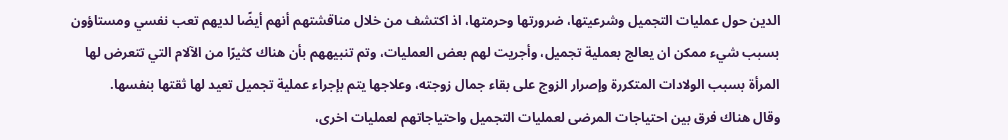الدين حول عمليات التجميل وشرعيتها، ضرورتها وحرمتها، اذ اكتشف من خلال مناقشتهم أنهم أيضًا لديهم تعب نفسي ومستاؤون بسبب شيء ممكن ان يعالج بعملية تجميل، وأجريت لهم بعض العمليات، وتم تنبيههم بأن هناك كثيرًا من الآلام التي تتعرض لها المرأة بسبب الولادات المتكررة وإصرار الزوج على بقاء جمال زوجته، وعلاجها يتم بإجراء عملية تجميل تعيد لها ثقتها بنفسها.
وقال هناك فرق بين احتياجات المرضى لعمليات التجميل واحتياجاتهم لعمليات اخرى،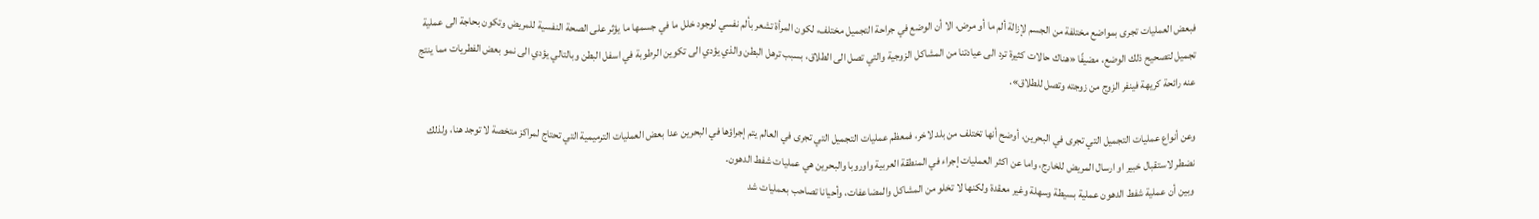فبعض العمليات تجرى بمواضع مختلفة من الجسم لإزالة ألم ما أو مرض، الا أن الوضع في جراحة التجميل مختلف، لكون المرأة تشعر بألم نفسي لوجود خلل ما في جسمها ما يؤثر على الصحة النفسية للمريض وتكون بحاجة الى عملية تجميل لتصحيح ذلك الوضع، مضيفًا «هناك حالات كثيرة ترد الى عيادتنا من المشاكل الزوجية والتي تصل الى الطلاق، بسبب ترهل البطن والذي يؤدي الى تكوين الرطوبة في اسفل البطن وبالتالي يؤدي الى نمو بعض الفطريات مما ينتج عنه رائحة كريهة فينفر الزوج من زوجته وتصل للطلاق».

وعن أنواع عمليات التجميل التي تجرى في البحرين، أوضح أنها تختلف من بلد لاخر، فمعظم عمليات التجميل التي تجرى في العالم يتم إجراؤها في البحرين عدا بعض العمليات الترميمية التي تحتاج لمراكز متخصة لا توجد هنا، ولذلك نضطر لاستقبال خبير او ارسال المريض للخارج، واما عن اكثر العمليات إجراء في المنطقة العربية واوروبا والبحرين هي عمليات شفط الدهون.
وبين أن عملية شفط الدهون عملية بسيطة وسهلة وغير معقدة ولكنها لا تخلو من المشاكل والمضاعفات، وأحيانا تصاحب بعمليات شد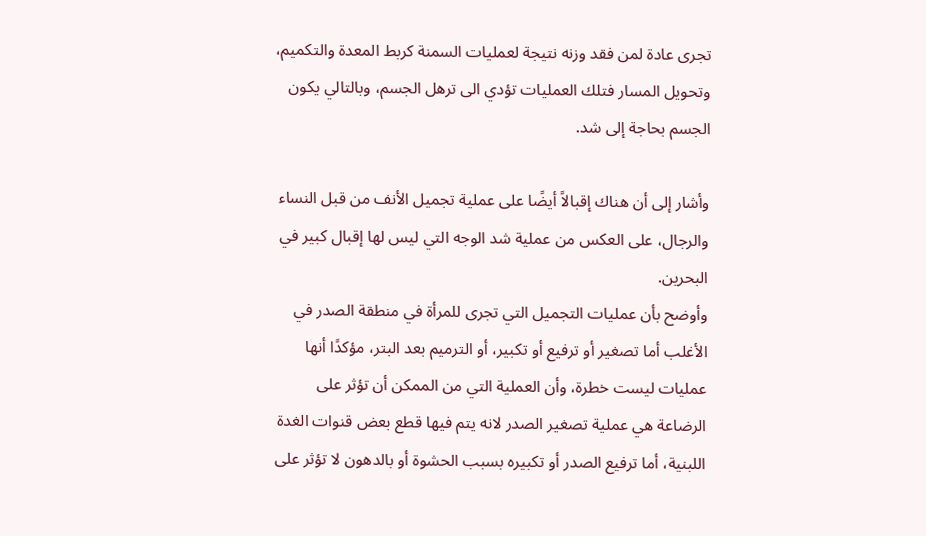تجرى عادة لمن فقد وزنه نتيجة لعمليات السمنة كربط المعدة والتكميم، وتحويل المسار فتلك العمليات تؤدي الى ترهل الجسم، وبالتالي يكون الجسم بحاجة إلى شد.

وأشار إلى أن هناك إقبالاً أيضًا على عملية تجميل الأنف من قبل النساء والرجال، على العكس من عملية شد الوجه التي ليس لها إقبال كبير في البحرين.
وأوضح بأن عمليات التجميل التي تجرى للمرأة في منطقة الصدر في الأغلب أما تصغير أو ترفيع أو تكبير، أو الترميم بعد البتر، مؤكدًا أنها عمليات ليست خطرة، وأن العملية التي من الممكن أن تؤثر على الرضاعة هي عملية تصغير الصدر لانه يتم فيها قطع بعض قنوات الغدة اللبنية، أما ترفيع الصدر أو تكبيره بسبب الحشوة أو بالدهون لا تؤثر على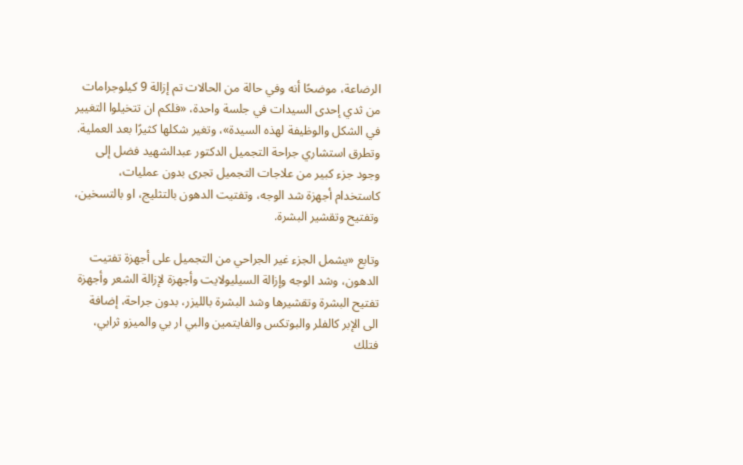الرضاعة، موضحًا أنه وفي حالة من الحالات تم إزالة 9 كيلوجرامات من ثدي إحدى السيدات في جلسة واحدة، «فلكم ان تتخيلوا التغيير في الشكل والوظيفة لهذه السيدة»، وتغير شكلها كثيرًا بعد العملية.
وتطرق استشاري جراحة التجميل الدكتور عبدالشهيد فضل إلى وجود جزء كبير من علاجات التجميل تجرى بدون عمليات، كاستخدام أجهزة شد الوجه، وتفتيت الدهون بالتثليج، او بالتسخين، وتفتيح وتقشير البشرة.

وتابع «يشمل الجزء غير الجراحي من التجميل على أجهزة تفتيت الدهون، وشد الوجه وإزالة السيليولايت وأجهزة لإزالة الشعر وأجهزة تفتيح البشرة وتقشيرها وشد البشرة بالليزر، بدون جراحة، إضافة الى الإبر كالفلر والبوتكس والفايتمين والبي ار بي والميزو ثرابي، فتلك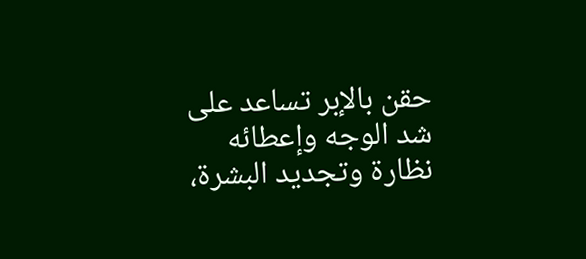حقن بالإبر تساعد على شد الوجه وإعطائه نظارة وتجديد البشرة،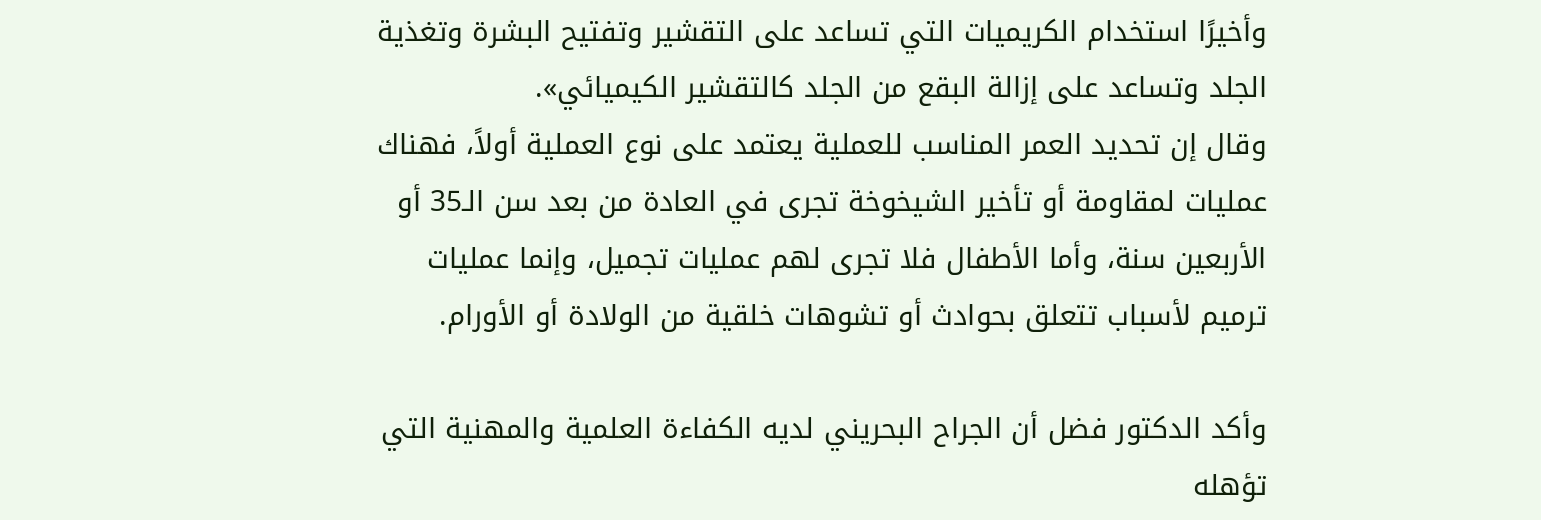وأخيرًا استخدام الكريميات التي تساعد على التقشير وتفتيح البشرة وتغذية الجلد وتساعد على إزالة البقع من الجلد كالتقشير الكيميائي».
وقال إن تحديد العمر المناسب للعملية يعتمد على نوع العملية أولاً، فهناك عمليات لمقاومة أو تأخير الشيخوخة تجرى في العادة من بعد سن الـ35 أو الأربعين سنة، وأما الأطفال فلا تجرى لهم عمليات تجميل، وإنما عمليات ترميم لأسباب تتعلق بحوادث أو تشوهات خلقية من الولادة أو الأورام.

وأكد الدكتور فضل أن الجراح البحريني لديه الكفاءة العلمية والمهنية التي تؤهله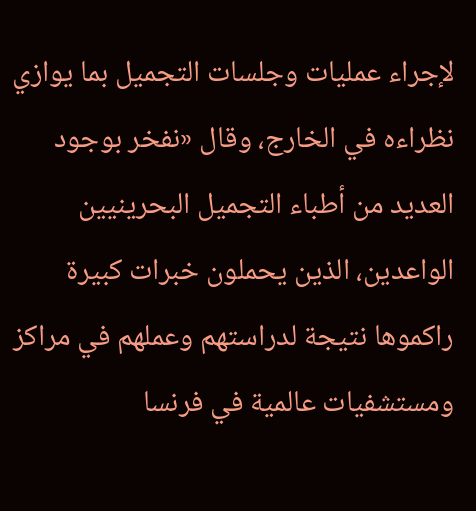لإجراء عمليات وجلسات التجميل بما يوازي نظراءه في الخارج، وقال «نفخر بوجود العديد من أطباء التجميل البحرينيين الواعدين، الذين يحملون خبرات كبيرة راكموها نتيجة لدراستهم وعملهم في مراكز ومستشفيات عالمية في فرنسا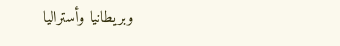وبريطانيا وأستراليا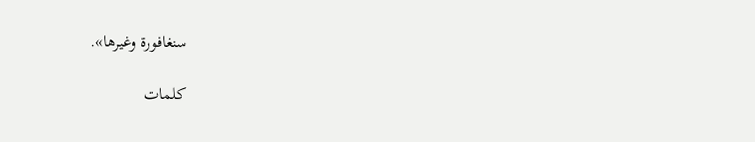سنغافورة وغيرها».

كلمات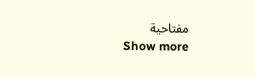مفتاحية
Show more